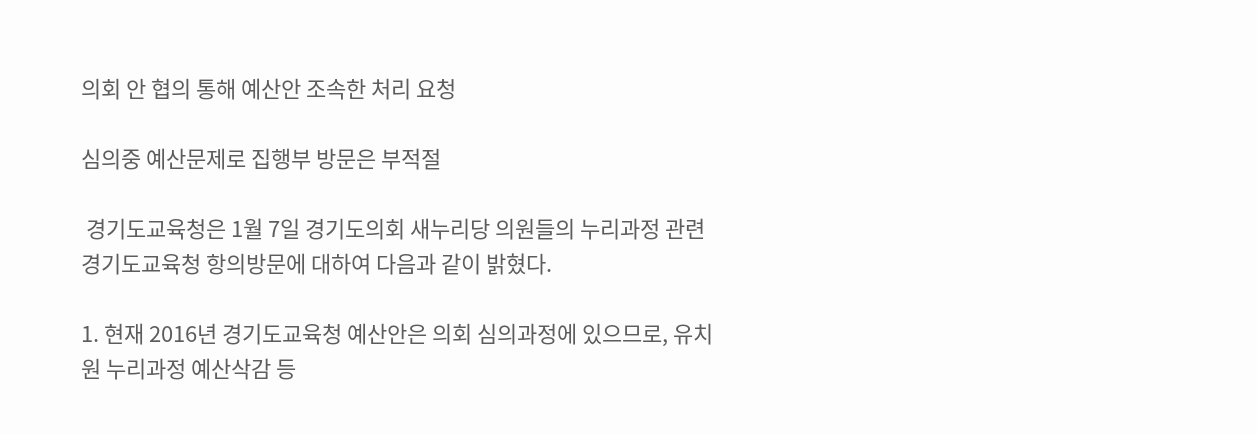의회 안 협의 통해 예산안 조속한 처리 요청

심의중 예산문제로 집행부 방문은 부적절

 경기도교육청은 1월 7일 경기도의회 새누리당 의원들의 누리과정 관련 경기도교육청 항의방문에 대하여 다음과 같이 밝혔다.

1. 현재 2016년 경기도교육청 예산안은 의회 심의과정에 있으므로, 유치원 누리과정 예산삭감 등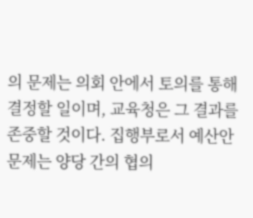의 문제는 의회 안에서 토의를 통해 결정할 일이며, 교육청은 그 결과를 존중할 것이다. 집행부로서 예산안 문제는 양당 간의 협의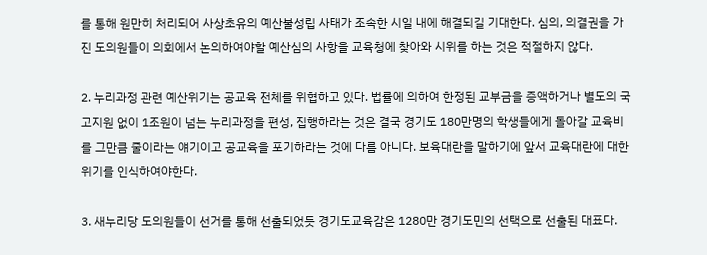를 통해 원만히 처리되어 사상초유의 예산불성립 사태가 조속한 시일 내에 해결되길 기대한다. 심의, 의결권을 가진 도의원들이 의회에서 논의하여야할 예산심의 사항을 교육청에 찾아와 시위를 하는 것은 적절하지 않다.

2. 누리과정 관련 예산위기는 공교육 전체를 위협하고 있다. 법률에 의하여 한정된 교부금을 증액하거나 별도의 국고지원 없이 1조원이 넘는 누리과정을 편성, 집행하라는 것은 결국 경기도 180만명의 학생들에게 돌아갈 교육비를 그만큼 줄이라는 얘기이고 공교육을 포기하라는 것에 다름 아니다. 보육대란을 말하기에 앞서 교육대란에 대한 위기를 인식하여야한다.

3. 새누리당 도의원들이 선거를 통해 선출되었듯 경기도교육감은 1280만 경기도민의 선택으로 선출된 대표다.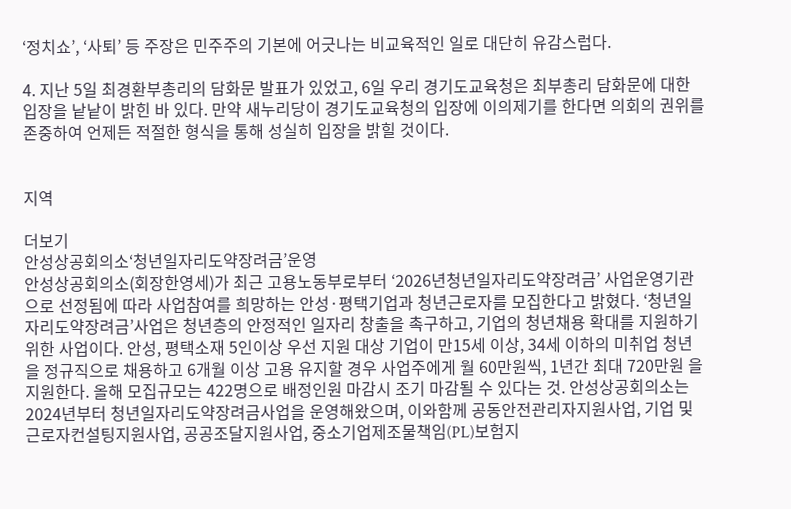‘정치쇼’, ‘사퇴’ 등 주장은 민주주의 기본에 어긋나는 비교육적인 일로 대단히 유감스럽다.

4. 지난 5일 최경환부총리의 담화문 발표가 있었고, 6일 우리 경기도교육청은 최부총리 담화문에 대한 입장을 낱낱이 밝힌 바 있다. 만약 새누리당이 경기도교육청의 입장에 이의제기를 한다면 의회의 권위를 존중하여 언제든 적절한 형식을 통해 성실히 입장을 밝힐 것이다.


지역

더보기
안성상공회의소‘청년일자리도약장려금’운영
안성상공회의소(회장한영세)가 최근 고용노동부로부터 ‘2026년청년일자리도약장려금’ 사업운영기관으로 선정됨에 따라 사업참여를 희망하는 안성·평택기업과 청년근로자를 모집한다고 밝혔다. ‘청년일자리도약장려금’사업은 청년층의 안정적인 일자리 창출을 촉구하고, 기업의 청년채용 확대를 지원하기 위한 사업이다. 안성, 평택소재 5인이상 우선 지원 대상 기업이 만15세 이상, 34세 이하의 미취업 청년을 정규직으로 채용하고 6개월 이상 고용 유지할 경우 사업주에게 월 60만원씩, 1년간 최대 720만원 을 지원한다. 올해 모집규모는 422명으로 배정인원 마감시 조기 마감될 수 있다는 것. 안성상공회의소는 2024년부터 청년일자리도약장려금사업을 운영해왔으며, 이와함께 공동안전관리자지원사업, 기업 및근로자컨설팅지원사업, 공공조달지원사업, 중소기업제조물책임(PL)보험지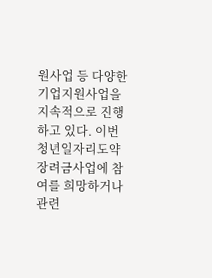원사업 등 다양한 기업지원사업을 지속적으로 진행하고 있다. 이번 청년일자리도약장려금사업에 참여를 희망하거나 관련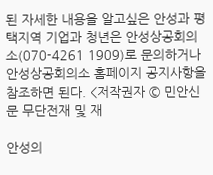된 자세한 내용을 알고싶은 안성과 평택지역 기업과 청년은 안성상공회의소(070-4261 1909)로 문의하거나 안성상공회의소 홈페이지 공지사항을 참조하면 된다. <저작권자 © 민안신문 무단전재 및 재

안성의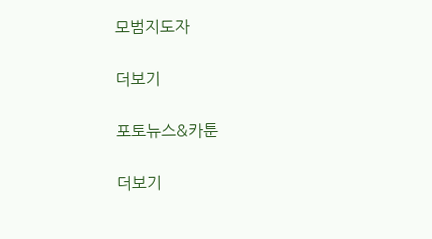모범지도자

더보기

포토뉴스&카툰

더보기